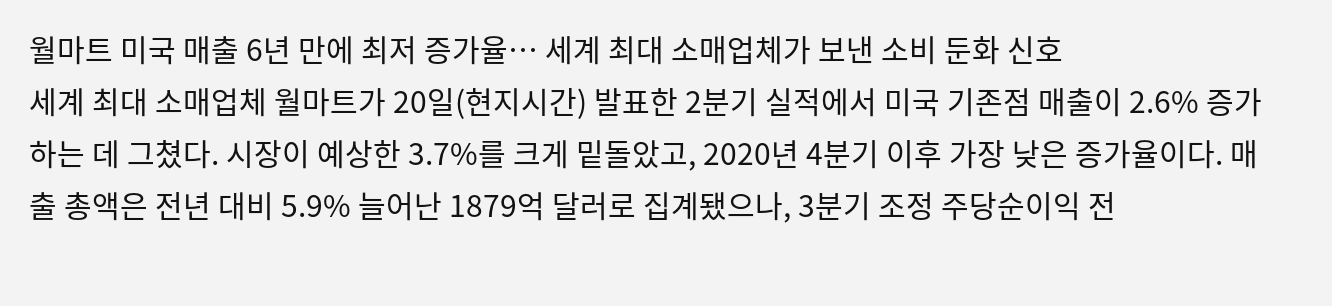월마트 미국 매출 6년 만에 최저 증가율… 세계 최대 소매업체가 보낸 소비 둔화 신호
세계 최대 소매업체 월마트가 20일(현지시간) 발표한 2분기 실적에서 미국 기존점 매출이 2.6% 증가하는 데 그쳤다. 시장이 예상한 3.7%를 크게 밑돌았고, 2020년 4분기 이후 가장 낮은 증가율이다. 매출 총액은 전년 대비 5.9% 늘어난 1879억 달러로 집계됐으나, 3분기 조정 주당순이익 전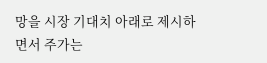망을 시장 기대치 아래로 제시하면서 주가는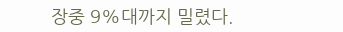장중 9%대까지 밀렸다.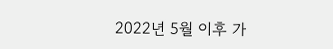2022년 5월 이후 가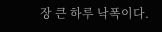장 큰 하루 낙폭이다.